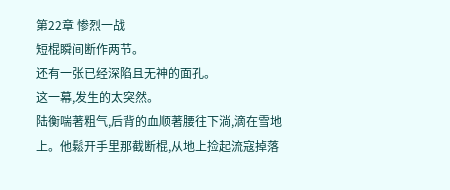第22章 惨烈一战
短棍瞬间断作两节。
还有一张已经深陷且无神的面孔。
这一幕,发生的太突然。
陆衡喘著粗气,后背的血顺著腰往下淌,滴在雪地上。他鬆开手里那截断棍,从地上捡起流寇掉落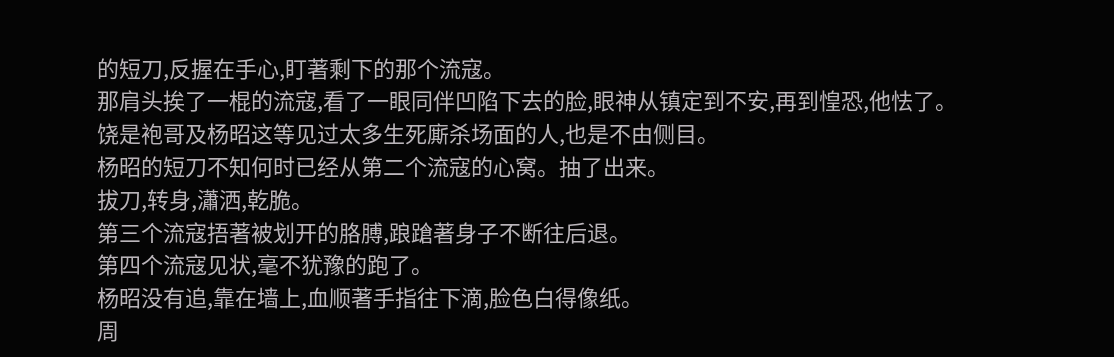的短刀,反握在手心,盯著剩下的那个流寇。
那肩头挨了一棍的流寇,看了一眼同伴凹陷下去的脸,眼神从镇定到不安,再到惶恐,他怯了。
饶是袍哥及杨昭这等见过太多生死廝杀场面的人,也是不由侧目。
杨昭的短刀不知何时已经从第二个流寇的心窝。抽了出来。
拔刀,转身,瀟洒,乾脆。
第三个流寇捂著被划开的胳膊,踉蹌著身子不断往后退。
第四个流寇见状,毫不犹豫的跑了。
杨昭没有追,靠在墙上,血顺著手指往下滴,脸色白得像纸。
周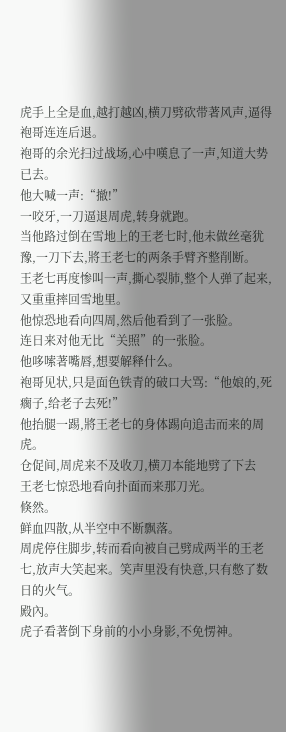虎手上全是血,越打越凶,横刀劈砍带著风声,逼得袍哥连连后退。
袍哥的余光扫过战场,心中嘆息了一声,知道大势已去。
他大喊一声:“撤!”
一咬牙,一刀逼退周虎,转身就跑。
当他路过倒在雪地上的王老七时,他未做丝毫犹豫,一刀下去,將王老七的两条手臂齐整削断。
王老七再度惨叫一声,撕心裂肺,整个人弹了起来,又重重摔回雪地里。
他惊恐地看向四周,然后他看到了一张脸。
连日来对他无比“关照”的一张脸。
他哆嗦著嘴唇,想要解释什么。
袍哥见状,只是面色铁青的破口大骂:“他娘的,死瘸子,给老子去死!”
他抬腿一踢,將王老七的身体踢向追击而来的周虎。
仓促间,周虎来不及收刀,横刀本能地劈了下去
王老七惊恐地看向扑面而来那刀光。
倏然。
鲜血四散,从半空中不断飘落。
周虎停住脚步,转而看向被自己劈成两半的王老七,放声大笑起来。笑声里没有快意,只有憋了数日的火气。
殿內。
虎子看著倒下身前的小小身影,不免愣神。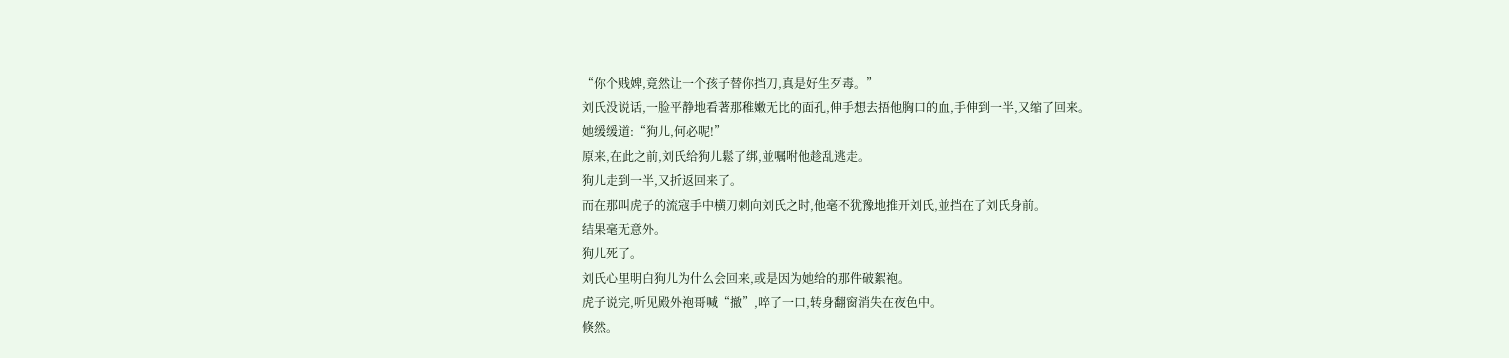“你个贱婢,竟然让一个孩子替你挡刀,真是好生歹毒。”
刘氏没说话,一脸平静地看著那稚嫩无比的面孔,伸手想去捂他胸口的血,手伸到一半,又缩了回来。
她缓缓道:“狗儿,何必呢!”
原来,在此之前,刘氏给狗儿鬆了绑,並嘱咐他趁乱逃走。
狗儿走到一半,又折返回来了。
而在那叫虎子的流寇手中横刀刺向刘氏之时,他毫不犹豫地推开刘氏,並挡在了刘氏身前。
结果毫无意外。
狗儿死了。
刘氏心里明白狗儿为什么会回来,或是因为她给的那件破絮袍。
虎子说完,听见殿外袍哥喊“撤”,啐了一口,转身翻窗消失在夜色中。
倏然。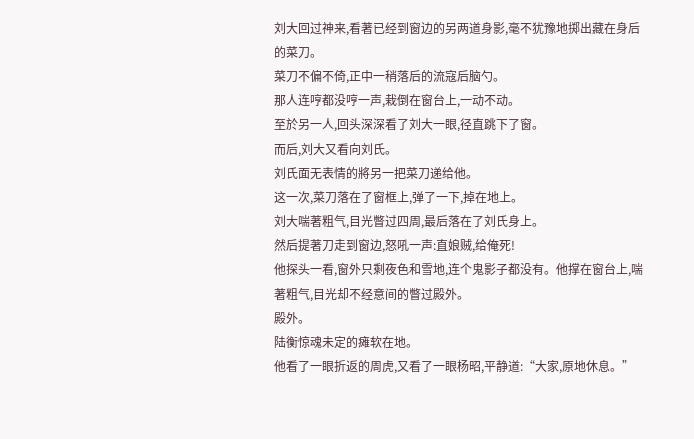刘大回过神来,看著已经到窗边的另两道身影,毫不犹豫地掷出藏在身后的菜刀。
菜刀不偏不倚,正中一稍落后的流寇后脑勺。
那人连哼都没哼一声,栽倒在窗台上,一动不动。
至於另一人,回头深深看了刘大一眼,径直跳下了窗。
而后,刘大又看向刘氏。
刘氏面无表情的將另一把菜刀递给他。
这一次,菜刀落在了窗框上,弹了一下,掉在地上。
刘大喘著粗气,目光瞥过四周,最后落在了刘氏身上。
然后提著刀走到窗边,怒吼一声:直娘贼,给俺死!
他探头一看,窗外只剩夜色和雪地,连个鬼影子都没有。他撑在窗台上,喘著粗气,目光却不经意间的瞥过殿外。
殿外。
陆衡惊魂未定的瘫软在地。
他看了一眼折返的周虎,又看了一眼杨昭,平静道:“大家,原地休息。”